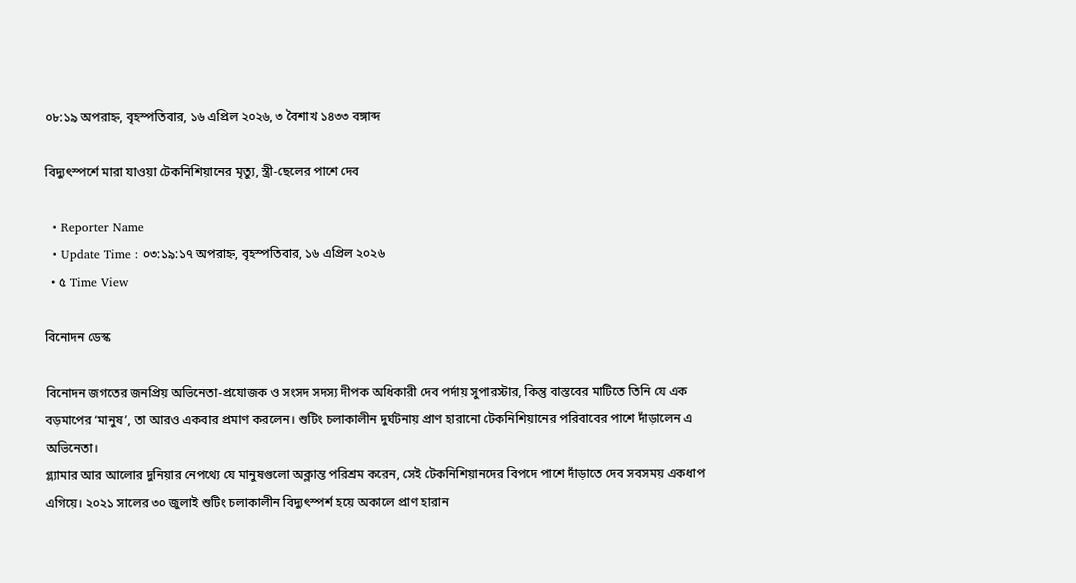০৮:১৯ অপরাহ্ন, বৃহস্পতিবার, ১৬ এপ্রিল ২০২৬, ৩ বৈশাখ ১৪৩৩ বঙ্গাব্দ

বিদ্যুৎস্পর্শে মারা যাওয়া টেকনিশিয়ানের মৃত্যু, স্ত্রী-ছেলের পাশে দেব

  • Reporter Name
  • Update Time : ০৩:১৯:১৭ অপরাহ্ন, বৃহস্পতিবার, ১৬ এপ্রিল ২০২৬
  • ৫ Time View

বিনোদন ডেস্ক

বিনোদন জগতের জনপ্রিয় অভিনেতা-প্রযোজক ও সংসদ সদস্য দীপক অধিকারী দেব পর্দায় সুপারস্টার, কিন্তু বাস্তবের মাটিতে তিনি যে এক বড়মাপের ‘মানুষ’, তা আরও একবার প্রমাণ করলেন। শুটিং চলাকালীন দুর্ঘটনায় প্রাণ হারানো টেকনিশিয়ানের পরিবাবের পাশে দাঁড়ালেন এ অভিনেতা।
গ্ল্যামার আর আলোর দুনিয়ার নেপথ্যে যে মানুষগুলো অক্লান্ত পরিশ্রম করেন, সেই টেকনিশিয়ানদের বিপদে পাশে দাঁড়াতে দেব সবসময় একধাপ এগিয়ে। ২০২১ সালের ৩০ জুলাই শুটিং চলাকালীন বিদ্যুৎস্পর্শ হয়ে অকালে প্রাণ হারান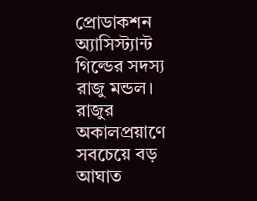প্রোডাকশন অ্যাসিস্ট্যান্ট গিল্ডের সদস্য রাজু মন্ডল। রাজুর অকালপ্রয়াণে সবচেয়ে বড় আঘাত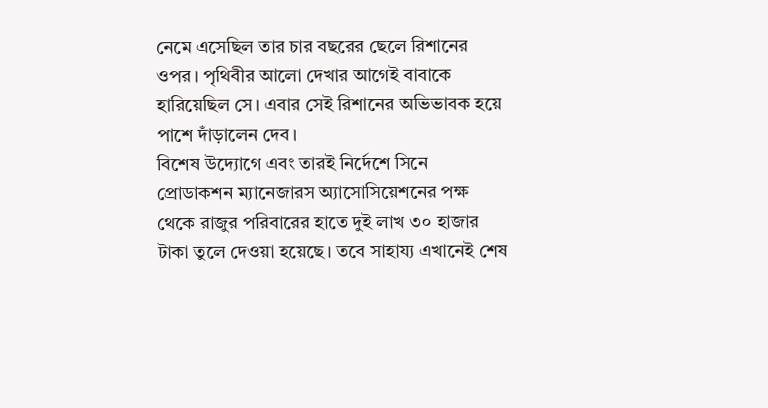নেমে এসেছিল তার চার বছরের ছেলে রিশানের ওপর। পৃথিবীর আলো দেখার আগেই বাবাকে হারিয়েছিল সে। এবার সেই রিশানের অভিভাবক হয়ে পাশে দাঁড়ালেন দেব।
বিশেষ উদ্যোগে এবং তারই নির্দেশে সিনে প্রোডাকশন ম্যানেজারস অ্যাসোসিয়েশনের পক্ষ থেকে রাজুর পরিবারের হাতে দুই লাখ ৩০ হাজার টাকা তুলে দেওয়া হয়েছে। তবে সাহায্য এখানেই শেষ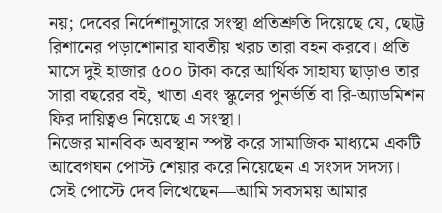নয়; দেবের নির্দেশানুসারে সংস্থা প্রতিশ্রুতি দিয়েছে যে, ছোট্ট রিশানের পড়াশোনার যাবতীয় খরচ তারা বহন করবে। প্রতি মাসে দুই হাজার ৫০০ টাকা করে আর্থিক সাহায্য ছাড়াও তার সারা বছরের বই, খাতা এবং স্কুলের পুনর্ভর্তি বা রি-অ্যাডমিশন ফির দায়িত্বও নিয়েছে এ সংস্থা।
নিজের মানবিক অবস্থান স্পষ্ট করে সামাজিক মাধ্যমে একটি আবেগঘন পোস্ট শেয়ার করে নিয়েছেন এ সংসদ সদস্য। সেই পোস্টে দেব লিখেছেন—আমি সবসময় আমার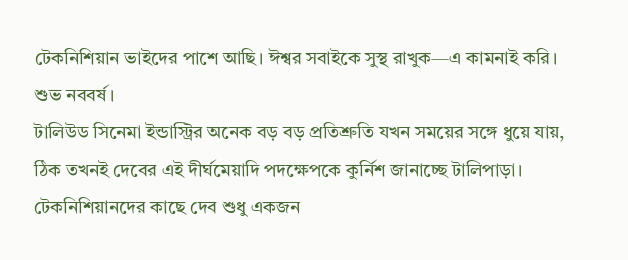টেকনিশিয়ান ভাইদের পাশে আছি। ঈশ্বর সবাইকে সুস্থ রাখুক—এ কামনাই করি। শুভ নববর্ষ।
টালিউড সিনেমা ইন্ডাস্ট্রির অনেক বড় বড় প্রতিশ্রুতি যখন সময়ের সঙ্গে ধুয়ে যায়, ঠিক তখনই দেবের এই দীর্ঘমেয়াদি পদক্ষেপকে কুর্নিশ জানাচ্ছে টালিপাড়া। টেকনিশিয়ানদের কাছে দেব শুধু একজন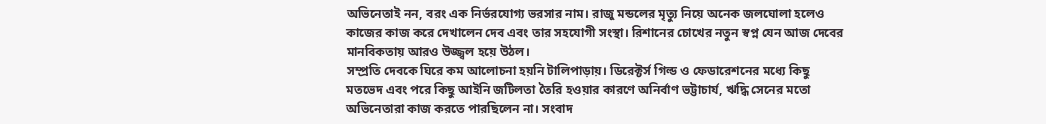অভিনেতাই নন, বরং এক নির্ভরযোগ্য ভরসার নাম। রাজু মন্ডলের মৃত্যু নিয়ে অনেক জলঘোলা হলেও কাজের কাজ করে দেখালেন দেব এবং তার সহযোগী সংস্থা। রিশানের চোখের নতুন স্বপ্ন যেন আজ দেবের মানবিকতায় আরও উজ্জ্বল হয়ে উঠল।
সম্প্রতি দেবকে ঘিরে কম আলোচনা হয়নি টালিপাড়ায়। ডিরেক্টর্স গিল্ড ও ফেডারেশনের মধ্যে কিছু মতভেদ এবং পরে কিছু আইনি জটিলতা তৈরি হওয়ার কারণে অনির্বাণ ভট্টাচার্য, ঋদ্ধি সেনের মতো অভিনেতারা কাজ করতে পারছিলেন না। সংবাদ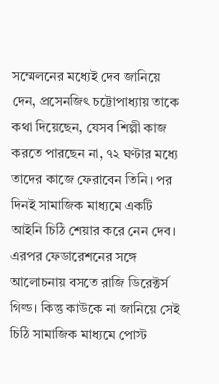সম্মেলনের মধ্যেই দেব জানিয়ে দেন, প্রসেনজিৎ চট্টোপাধ্যায় তাকে কথা দিয়েছেন, যেসব শিল্পী কাজ করতে পারছেন না, ৭২ ঘণ্টার মধ্যে তাদের কাজে ফেরাবেন তিনি। পর দিনই সামাজিক মাধ্যমে একটি আইনি চিঠি শেয়ার করে নেন দেব। এরপর ফেডারেশনের সঙ্গে আলোচনায় বসতে রাজি ডিরেক্টর্স গিল্ড। কিন্তু কাউকে না জানিয়ে সেই চিঠি সামাজিক মাধ্যমে পোস্ট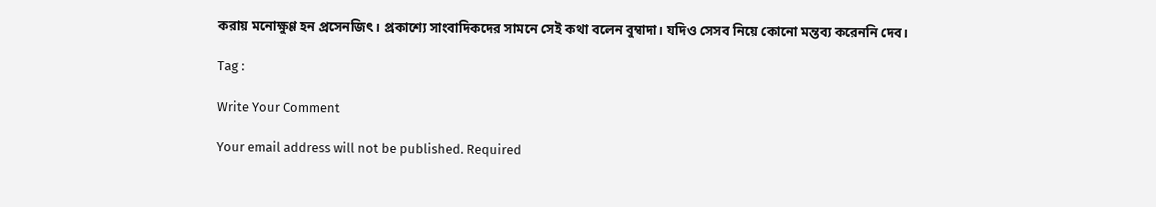করায় মনোক্ষুণ্ণ হন প্রসেনজিৎ। প্রকাশ্যে সাংবাদিকদের সামনে সেই কথা বলেন বুম্বাদা। যদিও সেসব নিয়ে কোনো মন্তব্য করেননি দেব।

Tag :

Write Your Comment

Your email address will not be published. Required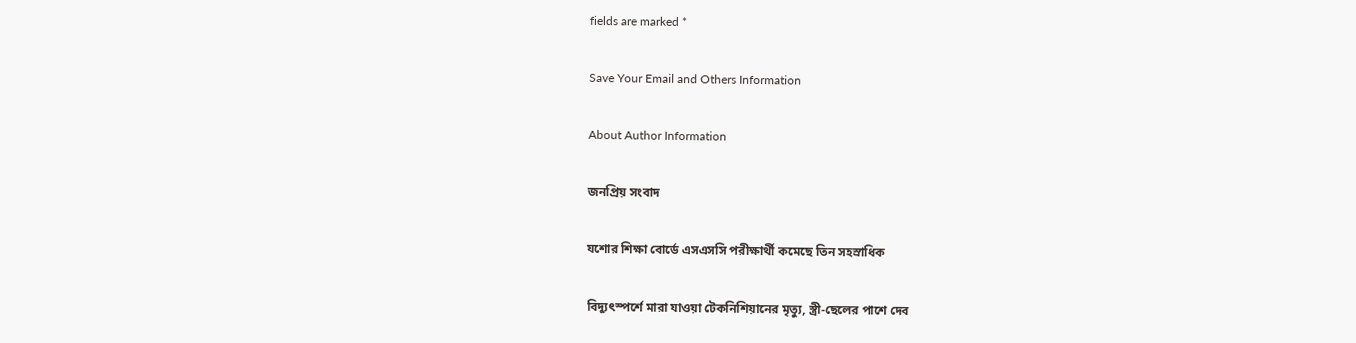fields are marked *

Save Your Email and Others Information

About Author Information

জনপ্রিয় সংবাদ

যশোর শিক্ষা বোর্ডে এসএসসি পরীক্ষার্থী কমেছে তিন সহস্রাধিক

বিদ্যুৎস্পর্শে মারা যাওয়া টেকনিশিয়ানের মৃত্যু, স্ত্রী-ছেলের পাশে দেব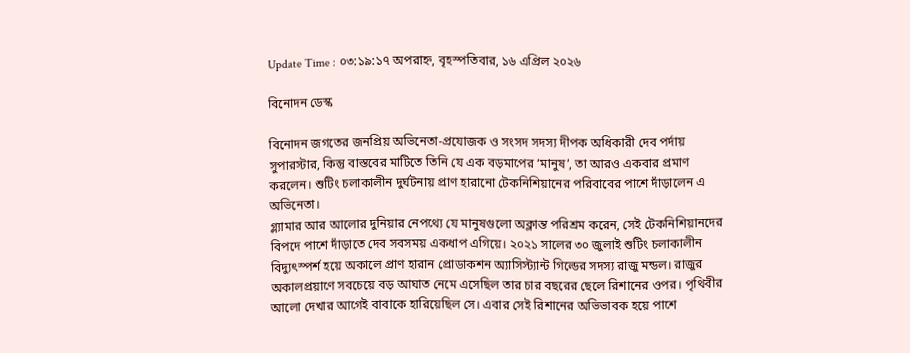Update Time : ০৩:১৯:১৭ অপরাহ্ন, বৃহস্পতিবার, ১৬ এপ্রিল ২০২৬

বিনোদন ডেস্ক

বিনোদন জগতের জনপ্রিয় অভিনেতা-প্রযোজক ও সংসদ সদস্য দীপক অধিকারী দেব পর্দায় সুপারস্টার, কিন্তু বাস্তবের মাটিতে তিনি যে এক বড়মাপের ‘মানুষ’, তা আরও একবার প্রমাণ করলেন। শুটিং চলাকালীন দুর্ঘটনায় প্রাণ হারানো টেকনিশিয়ানের পরিবাবের পাশে দাঁড়ালেন এ অভিনেতা।
গ্ল্যামার আর আলোর দুনিয়ার নেপথ্যে যে মানুষগুলো অক্লান্ত পরিশ্রম করেন, সেই টেকনিশিয়ানদের বিপদে পাশে দাঁড়াতে দেব সবসময় একধাপ এগিয়ে। ২০২১ সালের ৩০ জুলাই শুটিং চলাকালীন বিদ্যুৎস্পর্শ হয়ে অকালে প্রাণ হারান প্রোডাকশন অ্যাসিস্ট্যান্ট গিল্ডের সদস্য রাজু মন্ডল। রাজুর অকালপ্রয়াণে সবচেয়ে বড় আঘাত নেমে এসেছিল তার চার বছরের ছেলে রিশানের ওপর। পৃথিবীর আলো দেখার আগেই বাবাকে হারিয়েছিল সে। এবার সেই রিশানের অভিভাবক হয়ে পাশে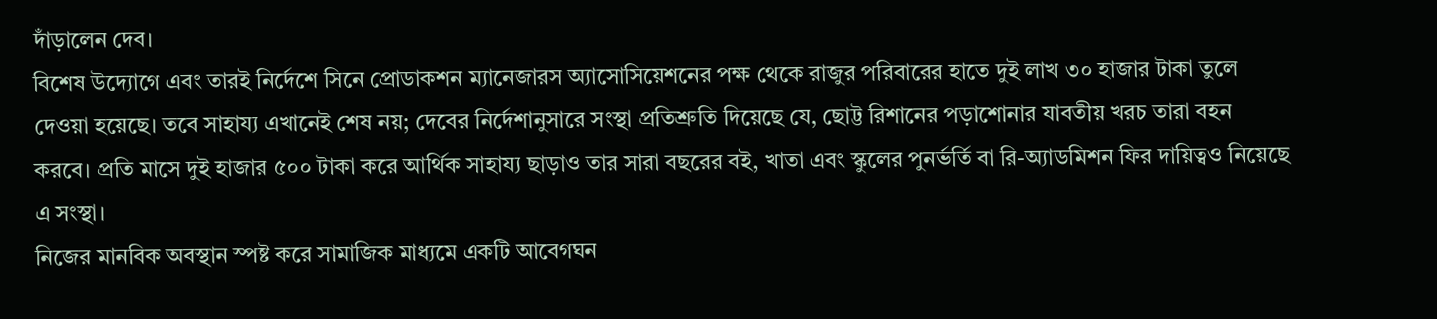দাঁড়ালেন দেব।
বিশেষ উদ্যোগে এবং তারই নির্দেশে সিনে প্রোডাকশন ম্যানেজারস অ্যাসোসিয়েশনের পক্ষ থেকে রাজুর পরিবারের হাতে দুই লাখ ৩০ হাজার টাকা তুলে দেওয়া হয়েছে। তবে সাহায্য এখানেই শেষ নয়; দেবের নির্দেশানুসারে সংস্থা প্রতিশ্রুতি দিয়েছে যে, ছোট্ট রিশানের পড়াশোনার যাবতীয় খরচ তারা বহন করবে। প্রতি মাসে দুই হাজার ৫০০ টাকা করে আর্থিক সাহায্য ছাড়াও তার সারা বছরের বই, খাতা এবং স্কুলের পুনর্ভর্তি বা রি-অ্যাডমিশন ফির দায়িত্বও নিয়েছে এ সংস্থা।
নিজের মানবিক অবস্থান স্পষ্ট করে সামাজিক মাধ্যমে একটি আবেগঘন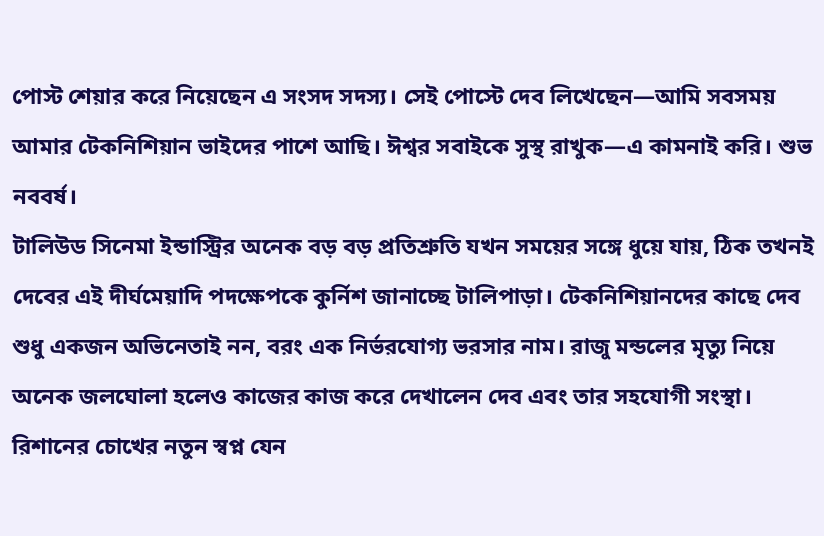পোস্ট শেয়ার করে নিয়েছেন এ সংসদ সদস্য। সেই পোস্টে দেব লিখেছেন—আমি সবসময় আমার টেকনিশিয়ান ভাইদের পাশে আছি। ঈশ্বর সবাইকে সুস্থ রাখুক—এ কামনাই করি। শুভ নববর্ষ।
টালিউড সিনেমা ইন্ডাস্ট্রির অনেক বড় বড় প্রতিশ্রুতি যখন সময়ের সঙ্গে ধুয়ে যায়, ঠিক তখনই দেবের এই দীর্ঘমেয়াদি পদক্ষেপকে কুর্নিশ জানাচ্ছে টালিপাড়া। টেকনিশিয়ানদের কাছে দেব শুধু একজন অভিনেতাই নন, বরং এক নির্ভরযোগ্য ভরসার নাম। রাজু মন্ডলের মৃত্যু নিয়ে অনেক জলঘোলা হলেও কাজের কাজ করে দেখালেন দেব এবং তার সহযোগী সংস্থা। রিশানের চোখের নতুন স্বপ্ন যেন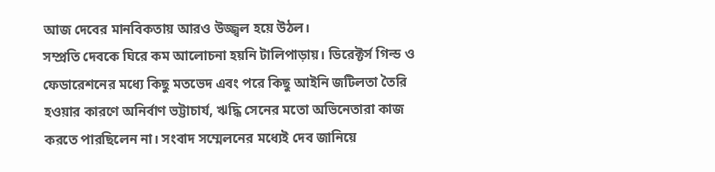আজ দেবের মানবিকতায় আরও উজ্জ্বল হয়ে উঠল।
সম্প্রতি দেবকে ঘিরে কম আলোচনা হয়নি টালিপাড়ায়। ডিরেক্টর্স গিল্ড ও ফেডারেশনের মধ্যে কিছু মতভেদ এবং পরে কিছু আইনি জটিলতা তৈরি হওয়ার কারণে অনির্বাণ ভট্টাচার্য, ঋদ্ধি সেনের মতো অভিনেতারা কাজ করতে পারছিলেন না। সংবাদ সম্মেলনের মধ্যেই দেব জানিয়ে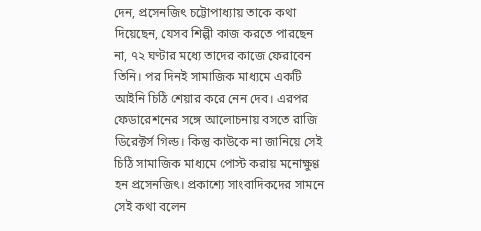দেন, প্রসেনজিৎ চট্টোপাধ্যায় তাকে কথা দিয়েছেন, যেসব শিল্পী কাজ করতে পারছেন না, ৭২ ঘণ্টার মধ্যে তাদের কাজে ফেরাবেন তিনি। পর দিনই সামাজিক মাধ্যমে একটি আইনি চিঠি শেয়ার করে নেন দেব। এরপর ফেডারেশনের সঙ্গে আলোচনায় বসতে রাজি ডিরেক্টর্স গিল্ড। কিন্তু কাউকে না জানিয়ে সেই চিঠি সামাজিক মাধ্যমে পোস্ট করায় মনোক্ষুণ্ণ হন প্রসেনজিৎ। প্রকাশ্যে সাংবাদিকদের সামনে সেই কথা বলেন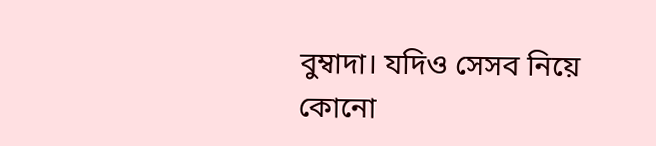বুম্বাদা। যদিও সেসব নিয়ে কোনো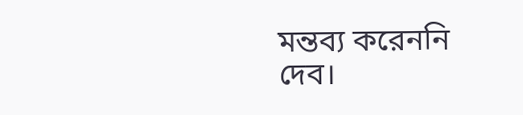মন্তব্য করেননি দেব।